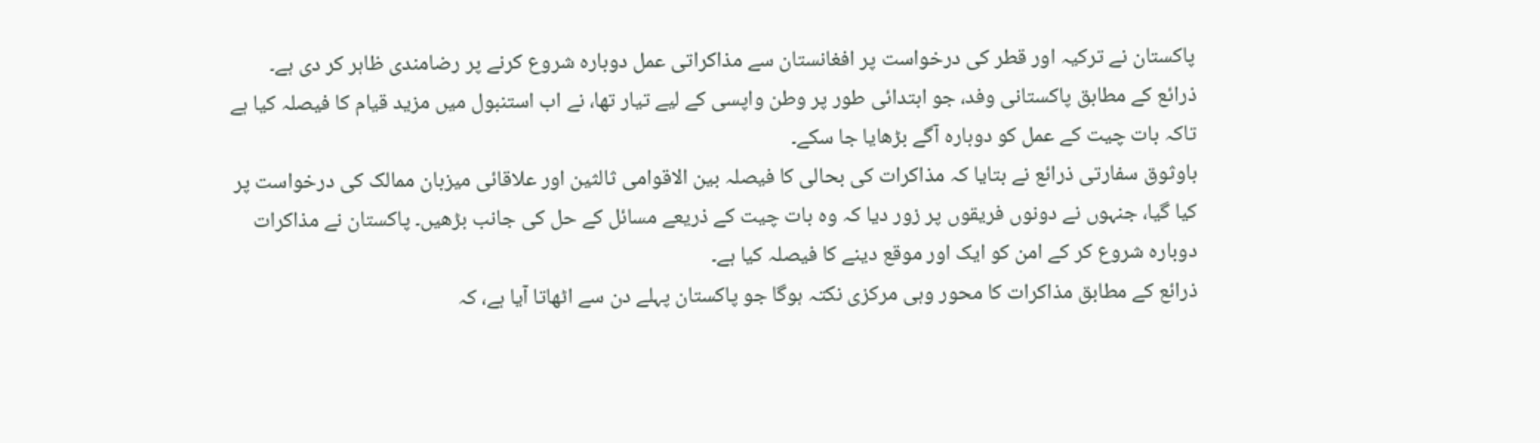پاکستان نے ترکیہ اور قطر کی درخواست پر افغانستان سے مذاکراتی عمل دوبارہ شروع کرنے پر رضامندی ظاہر کر دی ہے۔
ذرائع کے مطابق پاکستانی وفد، جو ابتدائی طور پر وطن واپسی کے لیے تیار تھا، نے اب استنبول میں مزید قیام کا فیصلہ کیا ہے تاکہ بات چیت کے عمل کو دوبارہ آگے بڑھایا جا سکے۔
باوثوق سفارتی ذرائع نے بتایا کہ مذاکرات کی بحالی کا فیصلہ بین الاقوامی ثالثین اور علاقائی میزبان ممالک کی درخواست پر کیا گیا، جنہوں نے دونوں فریقوں پر زور دیا کہ وہ بات چیت کے ذریعے مسائل کے حل کی جانب بڑھیں۔ پاکستان نے مذاکرات دوبارہ شروع کر کے امن کو ایک اور موقع دینے کا فیصلہ کیا ہے۔
ذرائع کے مطابق مذاکرات کا محور وہی مرکزی نکتہ ہوگا جو پاکستان پہلے دن سے اٹھاتا آیا ہے، کہ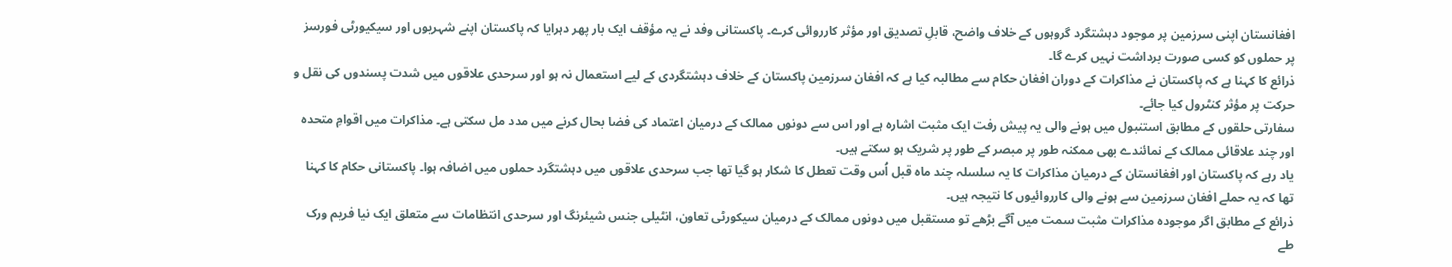افغانستان اپنی سرزمین پر موجود دہشتگرد گروہوں کے خلاف واضح، قابلِ تصدیق اور مؤثر کارروائی کرے۔ پاکستانی وفد نے یہ مؤقف ایک بار پھر دہرایا کہ پاکستان اپنے شہریوں اور سیکیورٹی فورسز پر حملوں کو کسی صورت برداشت نہیں کرے گا۔
ذرائع کا کہنا ہے کہ پاکستان نے مذاکرات کے دوران افغان حکام سے مطالبہ کیا ہے کہ افغان سرزمین پاکستان کے خلاف دہشتگردی کے لیے استعمال نہ ہو اور سرحدی علاقوں میں شدت پسندوں کی نقل و حرکت پر مؤثر کنٹرول کیا جائے۔
سفارتی حلقوں کے مطابق استنبول میں ہونے والی یہ پیش رفت ایک مثبت اشارہ ہے اور اس سے دونوں ممالک کے درمیان اعتماد کی فضا بحال کرنے میں مدد مل سکتی ہے۔ مذاکرات میں اقوامِ متحدہ اور چند علاقائی ممالک کے نمائندے بھی ممکنہ طور پر مبصر کے طور پر شریک ہو سکتے ہیں۔
یاد رہے کہ پاکستان اور افغانستان کے درمیان مذاکرات کا یہ سلسلہ چند ماہ قبل اُس وقت تعطل کا شکار ہو گیا تھا جب سرحدی علاقوں میں دہشتگرد حملوں میں اضافہ ہوا۔ پاکستانی حکام کا کہنا تھا کہ یہ حملے افغان سرزمین سے ہونے والی کارروائیوں کا نتیجہ ہیں۔
ذرائع کے مطابق اگر موجودہ مذاکرات مثبت سمت میں آگے بڑھے تو مستقبل میں دونوں ممالک کے درمیان سیکورٹی تعاون، انٹیلی جنس شیئرنگ اور سرحدی انتظامات سے متعلق ایک نیا فریم ورک طے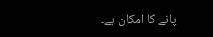پانے کا امکان ہے۔